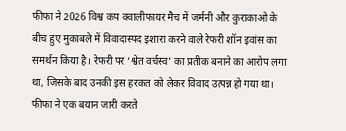फीफा ने 2026 विश्व कप क्वालीफायर मैच में जर्मनी और कुराकाओ के बीच हुए मुकाबले में विवादास्पद इशारा करने वाले रेफरी शॉन इवांस का समर्थन किया है। रेफरी पर ‘श्वेत वर्चस्व’ का प्रतीक बनाने का आरोप लगा था, जिसके बाद उनकी इस हरकत को लेकर विवाद उत्पन्न हो गया था। फीफा ने एक बयान जारी करते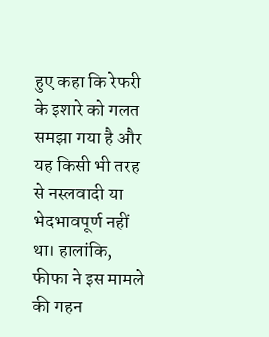हुए कहा कि रेफरी के इशारे को गलत समझा गया है और यह किसी भी तरह से नस्लवादी या भेदभावपूर्ण नहीं था। हालांकि, फीफा ने इस मामले की गहन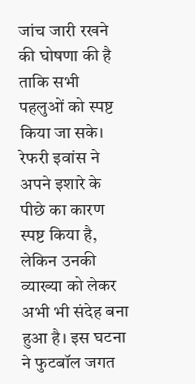जांच जारी रखने की घोषणा की है ताकि सभी पहलुओं को स्पष्ट किया जा सके। रेफरी इवांस ने अपने इशारे के पीछे का कारण स्पष्ट किया है, लेकिन उनकी व्याख्या को लेकर अभी भी संदेह बना हुआ है। इस घटना ने फुटबॉल जगत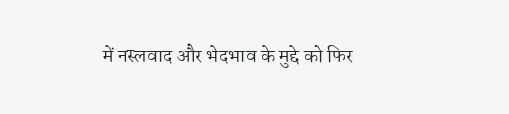में नस्लवाद और भेदभाव के मुद्दे को फिर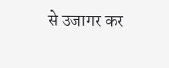से उजागर कर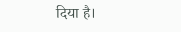दिया है।